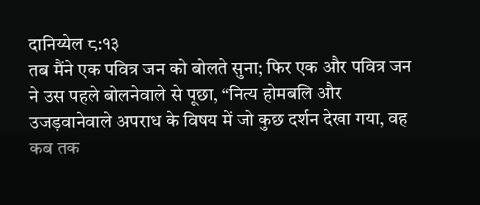दानिय्येल ८:१३
तब मैंने एक पवित्र जन को बोलते सुना; फिर एक और पवित्र जन ने उस पहले बोलनेवाले से पूछा, “नित्य होमबलि और उजड़वानेवाले अपराध के विषय में जो कुछ दर्शन देखा गया, वह कब तक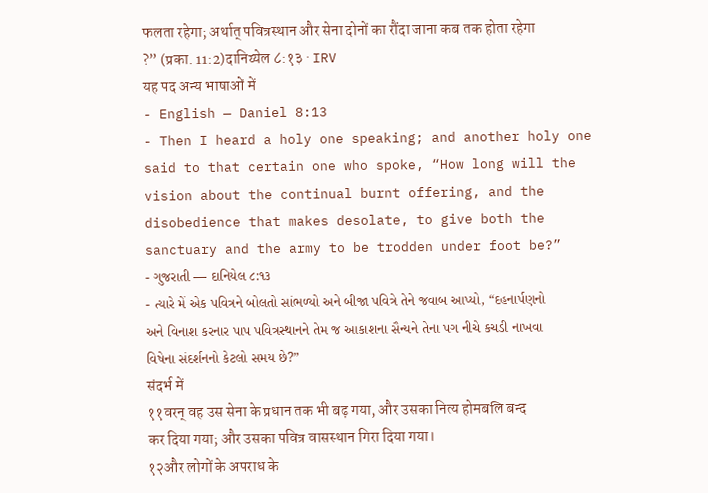फलता रहेगा; अर्थात् पवित्रस्थान और सेना दोनों का रौंदा जाना कब तक होता रहेगा ?” (प्रका. 11:2)दानिय्येल ८:१३ · IRV
यह पद अन्य भाषाओं में
- English — Daniel 8:13
- Then I heard a holy one speaking; and another holy one said to that certain one who spoke, “How long will the vision about the continual burnt offering, and the disobedience that makes desolate, to give both the sanctuary and the army to be trodden under foot be?”
- ગુજરાતી — દાનિયેલ ૮:૧૩
- ત્યારે મેં એક પવિત્રને બોલતો સાંભળ્યો અને બીજા પવિત્રે તેને જવાબ આપ્યો, “દહનાર્પણનો અને વિનાશ કરનાર પાપ પવિત્રસ્થાનને તેમ જ આકાશના સૈન્યને તેના પગ નીચે કચડી નાખવા વિષેના સંદર્શનનો કેટલો સમય છે?”
संदर्भ में
११वरन् वह उस सेना के प्रधान तक भी बढ़ गया, और उसका नित्य होमबलि बन्द कर दिया गया; और उसका पवित्र वासस्थान गिरा दिया गया।
१२और लोगों के अपराध के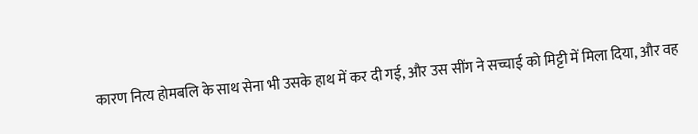कारण नित्य होमबलि के साथ सेना भी उसके हाथ में कर दी गई, और उस सींग ने सच्चाई को मिट्टी में मिला दिया, और वह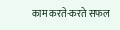काम करते-करते सफल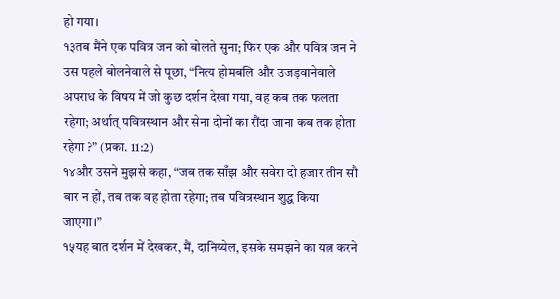हो गया।
१३तब मैंने एक पवित्र जन को बोलते सुना; फिर एक और पवित्र जन ने उस पहले बोलनेवाले से पूछा, “नित्य होमबलि और उजड़वानेवाले अपराध के विषय में जो कुछ दर्शन देखा गया, वह कब तक फलता रहेगा; अर्थात् पवित्रस्थान और सेना दोनों का रौंदा जाना कब तक होता रहेगा ?” (प्रका. 11:2)
१४और उसने मुझसे कहा, “जब तक साँझ और सवेरा दो हजार तीन सौ बार न हों, तब तक वह होता रहेगा; तब पवित्रस्थान शुद्ध किया जाएगा।”
१५यह बात दर्शन में देखकर, मैं, दानिय्येल, इसके समझने का यत्न करने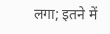लगा; इतने में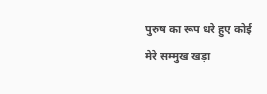पुरुष का रूप धरे हुए कोई मेरे सम्मुख खड़ा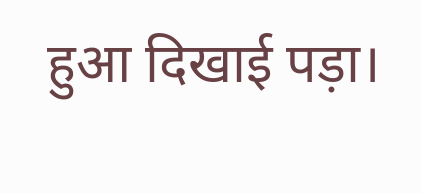हुआ दिखाई पड़ा।